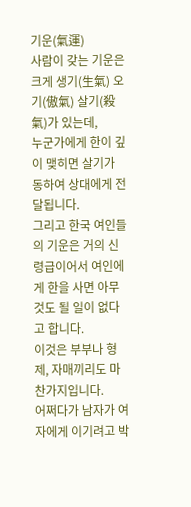기운(氣運)
사람이 갖는 기운은 크게 생기(生氣) 오기(傲氣) 살기(殺氣)가 있는데,
누군가에게 한이 깊이 맺히면 살기가 동하여 상대에게 전달됩니다.
그리고 한국 여인들의 기운은 거의 신령급이어서 여인에게 한을 사면 아무것도 될 일이 없다고 합니다.
이것은 부부나 형제, 자매끼리도 마찬가지입니다.
어쩌다가 남자가 여자에게 이기려고 박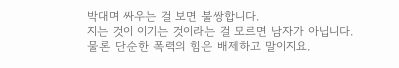박대며 싸우는 걸 보면 불쌍합니다.
지는 것이 이기는 것이라는 걸 모르면 남자가 아닙니다.
물론 단순한 폭력의 힘은 배제하고 말이지요.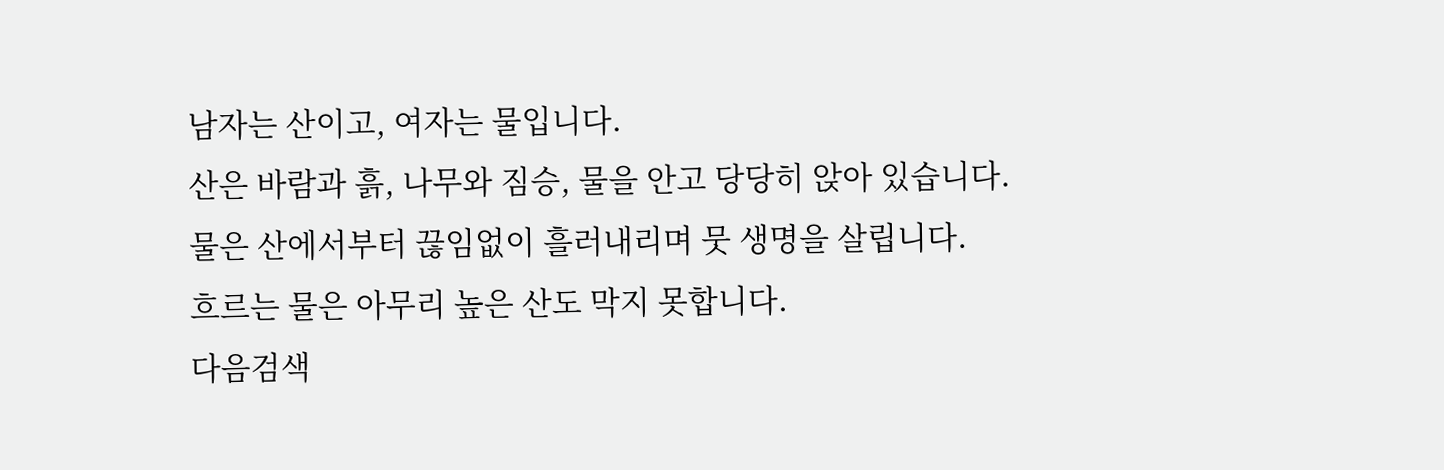남자는 산이고, 여자는 물입니다.
산은 바람과 흙, 나무와 짐승, 물을 안고 당당히 앉아 있습니다.
물은 산에서부터 끊임없이 흘러내리며 뭇 생명을 살립니다.
흐르는 물은 아무리 높은 산도 막지 못합니다.
다음검색